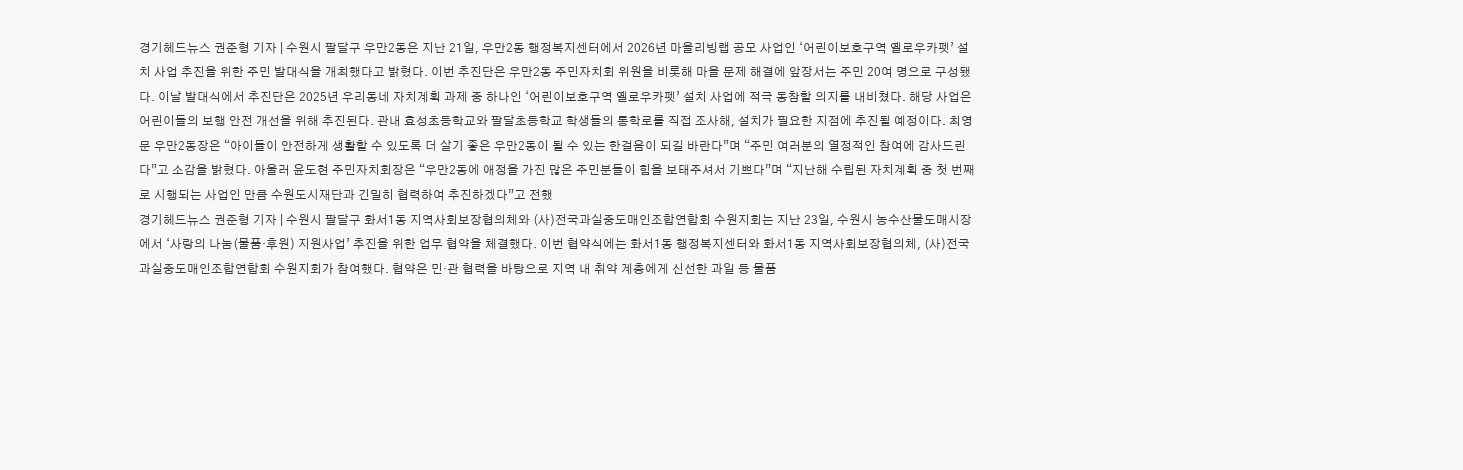경기헤드뉴스 권준형 기자 | 수원시 팔달구 우만2동은 지난 21일, 우만2동 행정복지센터에서 2026년 마을리빙랩 공모 사업인 ‘어린이보호구역 옐로우카펫’ 설치 사업 추진을 위한 주민 발대식을 개최했다고 밝혔다. 이번 추진단은 우만2동 주민자치회 위원을 비롯해 마을 문제 해결에 앞장서는 주민 20여 명으로 구성됐다. 이날 발대식에서 추진단은 2025년 우리동네 자치계획 과제 중 하나인 ‘어린이보호구역 옐로우카펫’ 설치 사업에 적극 동참할 의지를 내비쳤다. 해당 사업은 어린이들의 보행 안전 개선을 위해 추진된다. 관내 효성초등학교와 팔달초등학교 학생들의 통학로를 직접 조사해, 설치가 필요한 지점에 추진될 예정이다. 최영문 우만2동장은 “아이들이 안전하게 생활할 수 있도록 더 살기 좋은 우만2동이 될 수 있는 한걸음이 되길 바란다”며 “주민 여러분의 열정적인 참여에 감사드린다”고 소감을 밝혔다. 아울러 윤도현 주민자치회장은 “우만2동에 애정을 가진 많은 주민분들이 힘을 보태주셔서 기쁘다”며 “지난해 수립된 자치계획 중 첫 번째로 시행되는 사업인 만큼 수원도시재단과 긴밀히 협력하여 추진하겠다”고 전했
경기헤드뉴스 권준형 기자 | 수원시 팔달구 화서1동 지역사회보장협의체와 (사)전국과실중도매인조합연합회 수원지회는 지난 23일, 수원시 농수산물도매시장에서 ‘사랑의 나눔(물품·후원) 지원사업’ 추진을 위한 업무 협약을 체결했다. 이번 협약식에는 화서1동 행정복지센터와 화서1동 지역사회보장협의체, (사)전국과실중도매인조합연합회 수원지회가 참여했다. 협약은 민·관 협력을 바탕으로 지역 내 취약 계층에게 신선한 과일 등 물품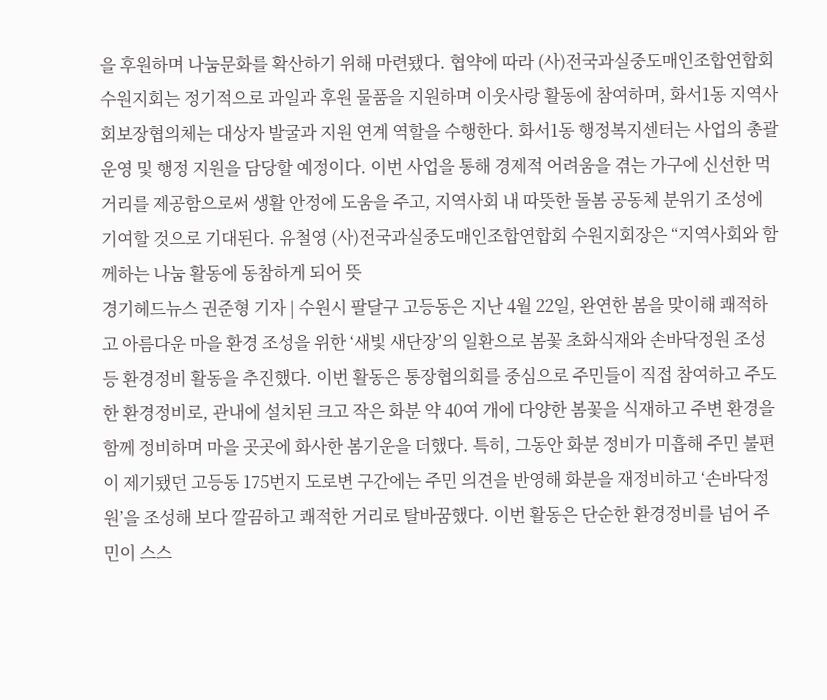을 후원하며 나눔문화를 확산하기 위해 마련됐다. 협약에 따라 (사)전국과실중도매인조합연합회 수원지회는 정기적으로 과일과 후원 물품을 지원하며 이웃사랑 활동에 참여하며, 화서1동 지역사회보장협의체는 대상자 발굴과 지원 연계 역할을 수행한다. 화서1동 행정복지센터는 사업의 총괄 운영 및 행정 지원을 담당할 예정이다. 이번 사업을 통해 경제적 어려움을 겪는 가구에 신선한 먹거리를 제공함으로써 생활 안정에 도움을 주고, 지역사회 내 따뜻한 돌봄 공동체 분위기 조성에 기여할 것으로 기대된다. 유철영 (사)전국과실중도매인조합연합회 수원지회장은 “지역사회와 함께하는 나눔 활동에 동참하게 되어 뜻
경기헤드뉴스 권준형 기자 | 수원시 팔달구 고등동은 지난 4월 22일, 완연한 봄을 맞이해 쾌적하고 아름다운 마을 환경 조성을 위한 ‘새빛 새단장’의 일환으로 봄꽃 초화식재와 손바닥정원 조성 등 환경정비 활동을 추진했다. 이번 활동은 통장협의회를 중심으로 주민들이 직접 참여하고 주도한 환경정비로, 관내에 설치된 크고 작은 화분 약 40여 개에 다양한 봄꽃을 식재하고 주변 환경을 함께 정비하며 마을 곳곳에 화사한 봄기운을 더했다. 특히, 그동안 화분 정비가 미흡해 주민 불편이 제기됐던 고등동 175번지 도로변 구간에는 주민 의견을 반영해 화분을 재정비하고 ‘손바닥정원’을 조성해 보다 깔끔하고 쾌적한 거리로 탈바꿈했다. 이번 활동은 단순한 환경정비를 넘어 주민이 스스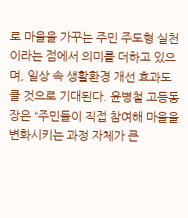로 마을을 가꾸는 주민 주도형 실천이라는 점에서 의미를 더하고 있으며, 일상 속 생활환경 개선 효과도 클 것으로 기대된다. 윤병철 고등동장은 “주민들이 직접 참여해 마을을 변화시키는 과정 자체가 큰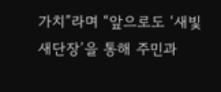가치”라며 “앞으로도 ‘새빛 새단장’을 통해 주민과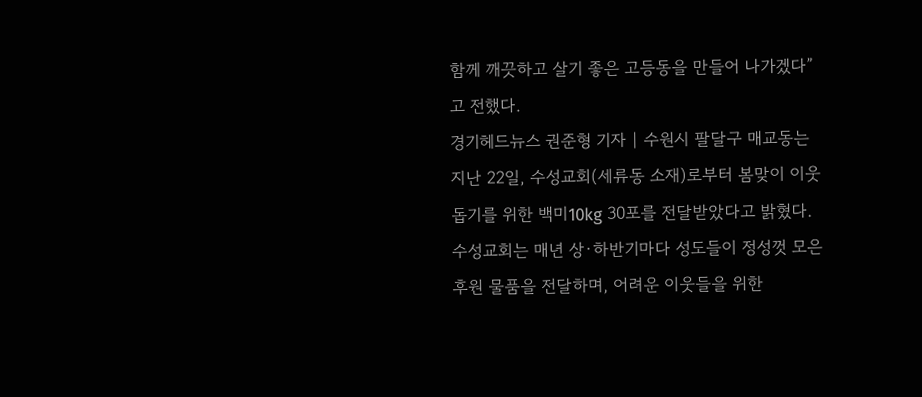함께 깨끗하고 살기 좋은 고등동을 만들어 나가겠다”고 전했다.
경기헤드뉴스 권준형 기자 | 수원시 팔달구 매교동는 지난 22일, 수성교회(세류동 소재)로부터 봄맞이 이웃 돕기를 위한 백미10kg 30포를 전달받았다고 밝혔다. 수성교회는 매년 상·하반기마다 성도들이 정성껏 모은 후원 물품을 전달하며, 어려운 이웃들을 위한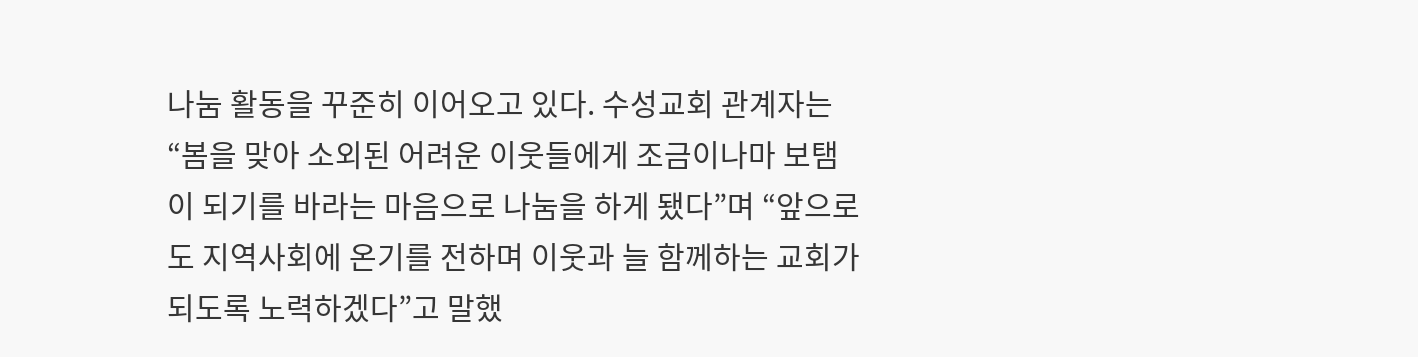나눔 활동을 꾸준히 이어오고 있다. 수성교회 관계자는 “봄을 맞아 소외된 어려운 이웃들에게 조금이나마 보탬이 되기를 바라는 마음으로 나눔을 하게 됐다”며 “앞으로도 지역사회에 온기를 전하며 이웃과 늘 함께하는 교회가 되도록 노력하겠다”고 말했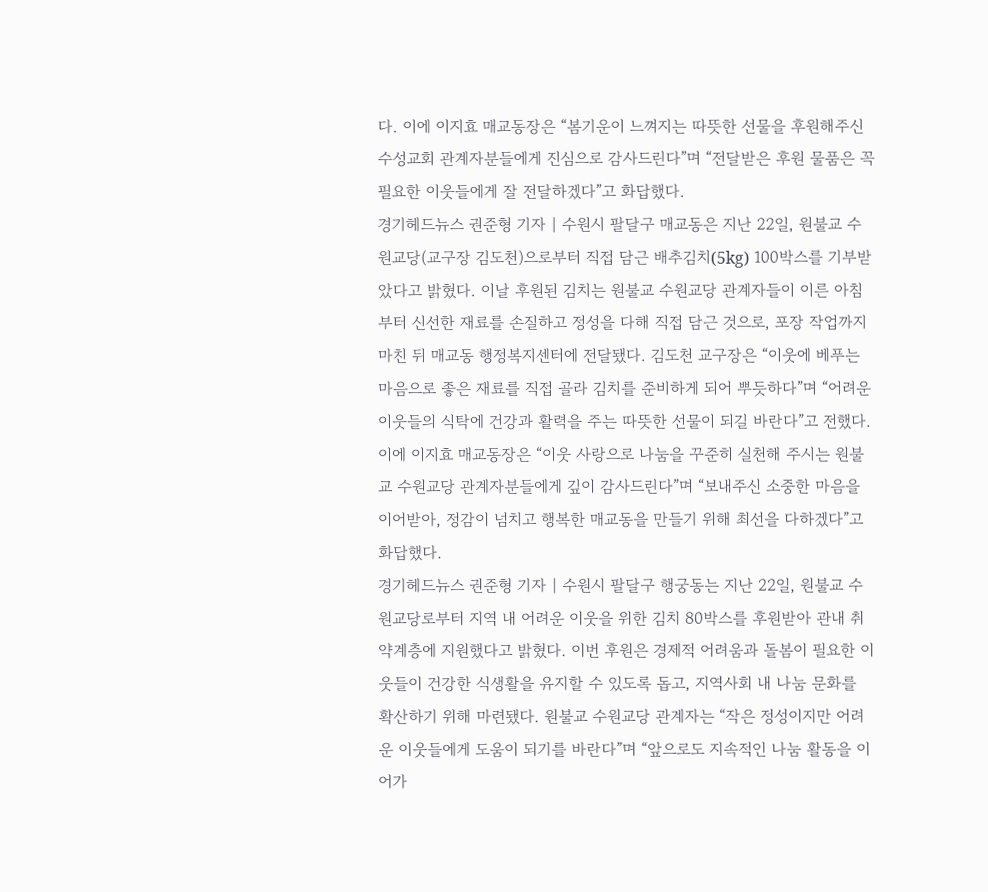다. 이에 이지효 매교동장은 “봄기운이 느껴지는 따뜻한 선물을 후원해주신 수성교회 관계자분들에게 진심으로 감사드린다”며 “전달받은 후원 물품은 꼭 필요한 이웃들에게 잘 전달하겠다”고 화답했다.
경기헤드뉴스 권준형 기자 | 수원시 팔달구 매교동은 지난 22일, 원불교 수원교당(교구장 김도천)으로부터 직접 담근 배추김치(5kg) 100박스를 기부받았다고 밝혔다. 이날 후원된 김치는 원불교 수원교당 관계자들이 이른 아침부터 신선한 재료를 손질하고 정성을 다해 직접 담근 것으로, 포장 작업까지 마친 뒤 매교동 행정복지센터에 전달됐다. 김도천 교구장은 “이웃에 베푸는 마음으로 좋은 재료를 직접 골라 김치를 준비하게 되어 뿌듯하다”며 “어려운 이웃들의 식탁에 건강과 활력을 주는 따뜻한 선물이 되길 바란다”고 전했다. 이에 이지효 매교동장은 “이웃 사랑으로 나눔을 꾸준히 실천해 주시는 원불교 수원교당 관계자분들에게 깊이 감사드린다”며 “보내주신 소중한 마음을 이어받아, 정감이 넘치고 행복한 매교동을 만들기 위해 최선을 다하겠다”고 화답했다.
경기헤드뉴스 권준형 기자 | 수원시 팔달구 행궁동는 지난 22일, 원불교 수원교당로부터 지역 내 어려운 이웃을 위한 김치 80박스를 후원받아 관내 취약계층에 지원했다고 밝혔다. 이번 후원은 경제적 어려움과 돌봄이 필요한 이웃들이 건강한 식생활을 유지할 수 있도록 돕고, 지역사회 내 나눔 문화를 확산하기 위해 마련됐다. 원불교 수원교당 관계자는 “작은 정성이지만 어려운 이웃들에게 도움이 되기를 바란다”며 “앞으로도 지속적인 나눔 활동을 이어가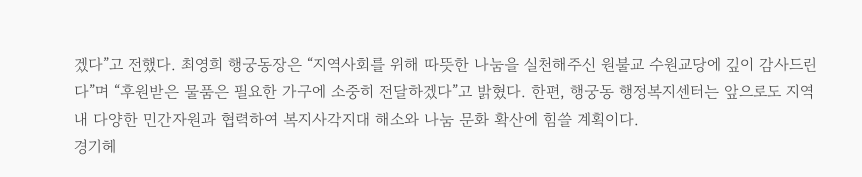겠다”고 전했다. 최영희 행궁동장은 “지역사회를 위해 따뜻한 나눔을 실천해주신 원불교 수원교당에 깊이 감사드린다”며 “후원받은 물품은 필요한 가구에 소중히 전달하겠다”고 밝혔다. 한편, 행궁동 행정복지센터는 앞으로도 지역 내 다양한 민간자원과 협력하여 복지사각지대 해소와 나눔 문화 확산에 힘쓸 계획이다.
경기헤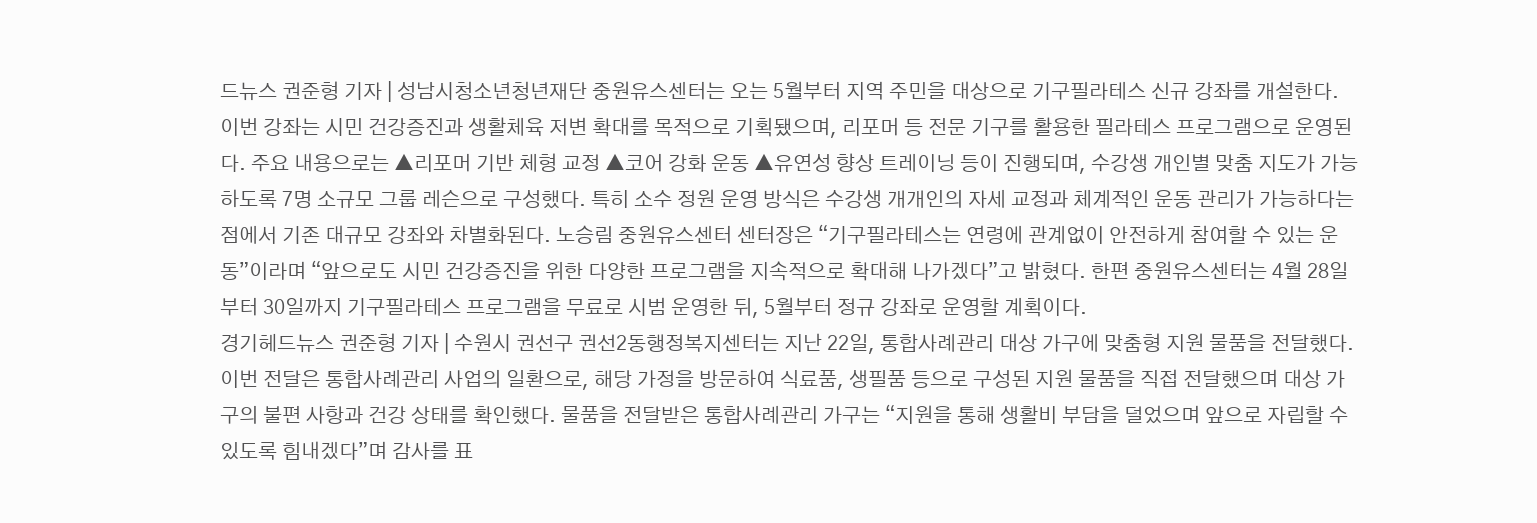드뉴스 권준형 기자 | 성남시청소년청년재단 중원유스센터는 오는 5월부터 지역 주민을 대상으로 기구필라테스 신규 강좌를 개설한다. 이번 강좌는 시민 건강증진과 생활체육 저변 확대를 목적으로 기획됐으며, 리포머 등 전문 기구를 활용한 필라테스 프로그램으로 운영된다. 주요 내용으로는 ▲리포머 기반 체형 교정 ▲코어 강화 운동 ▲유연성 향상 트레이닝 등이 진행되며, 수강생 개인별 맞춤 지도가 가능하도록 7명 소규모 그룹 레슨으로 구성했다. 특히 소수 정원 운영 방식은 수강생 개개인의 자세 교정과 체계적인 운동 관리가 가능하다는 점에서 기존 대규모 강좌와 차별화된다. 노승림 중원유스센터 센터장은 “기구필라테스는 연령에 관계없이 안전하게 참여할 수 있는 운동”이라며 “앞으로도 시민 건강증진을 위한 다양한 프로그램을 지속적으로 확대해 나가겠다”고 밝혔다. 한편 중원유스센터는 4월 28일부터 30일까지 기구필라테스 프로그램을 무료로 시범 운영한 뒤, 5월부터 정규 강좌로 운영할 계획이다.
경기헤드뉴스 권준형 기자 | 수원시 권선구 권선2동행정복지센터는 지난 22일, 통합사례관리 대상 가구에 맞춤형 지원 물품을 전달했다. 이번 전달은 통합사례관리 사업의 일환으로, 해당 가정을 방문하여 식료품, 생필품 등으로 구성된 지원 물품을 직접 전달했으며 대상 가구의 불편 사항과 건강 상태를 확인했다. 물품을 전달받은 통합사례관리 가구는 “지원을 통해 생활비 부담을 덜었으며 앞으로 자립할 수 있도록 힘내겠다”며 감사를 표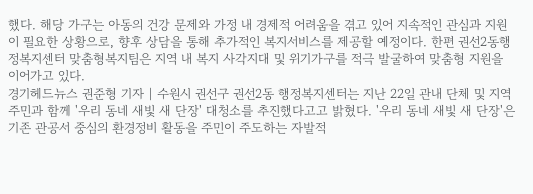했다. 해당 가구는 아동의 건강 문제와 가정 내 경제적 어려움을 겪고 있어 지속적인 관심과 지원이 필요한 상황으로, 향후 상담을 통해 추가적인 복지서비스를 제공할 예정이다. 한편 권선2동행정복지센터 맞춤형복지팀은 지역 내 복지 사각지대 및 위기가구를 적극 발굴하여 맞춤형 지원을 이어가고 있다.
경기헤드뉴스 권준형 기자 | 수원시 권선구 권선2동 행정복지센터는 지난 22일 관내 단체 및 지역주민과 함께 '우리 동네 새빛 새 단장' 대청소를 추진했다고고 밝혔다. '우리 동네 새빛 새 단장'은 기존 관공서 중심의 환경정비 활동을 주민이 주도하는 자발적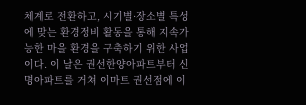체계로 전환하고, 시기별·장소별 특성에 맞는 환경정비 활동을 통해 지속가능한 마을 환경을 구축하기 위한 사업이다. 이 날은 권선한양아파트부터 신명아파트를 거쳐 이마트 권선점에 이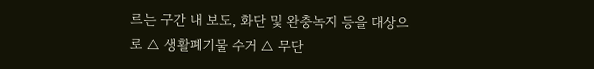르는 구간 내 보도, 화단 및 완충녹지 등을 대상으로 △ 생활폐기물 수거 △ 무단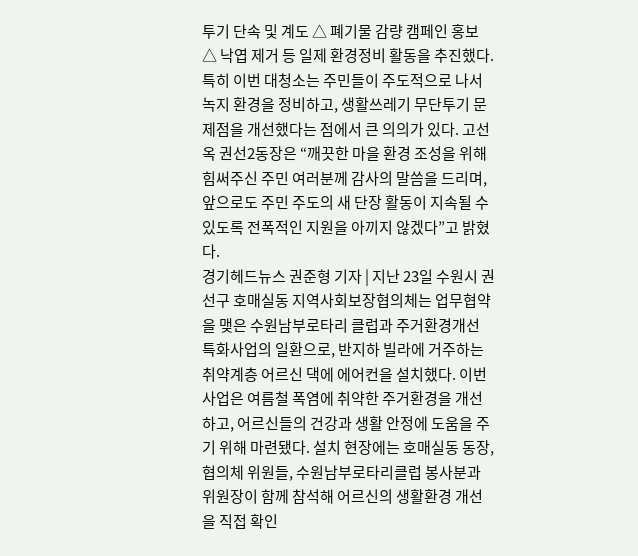투기 단속 및 계도 △ 폐기물 감량 캠페인 홍보 △ 낙엽 제거 등 일제 환경정비 활동을 추진했다. 특히 이번 대청소는 주민들이 주도적으로 나서 녹지 환경을 정비하고, 생활쓰레기 무단투기 문제점을 개선했다는 점에서 큰 의의가 있다. 고선옥 권선2동장은 “깨끗한 마을 환경 조성을 위해 힘써주신 주민 여러분께 감사의 말씀을 드리며, 앞으로도 주민 주도의 새 단장 활동이 지속될 수 있도록 전폭적인 지원을 아끼지 않겠다”고 밝혔다.
경기헤드뉴스 권준형 기자 | 지난 23일 수원시 권선구 호매실동 지역사회보장협의체는 업무협약을 맺은 수원남부로타리 클럽과 주거환경개선 특화사업의 일환으로, 반지하 빌라에 거주하는 취약계층 어르신 댁에 에어컨을 설치했다. 이번 사업은 여름철 폭염에 취약한 주거환경을 개선하고, 어르신들의 건강과 생활 안정에 도움을 주기 위해 마련됐다. 설치 현장에는 호매실동 동장, 협의체 위원들, 수원남부로타리클럽 봉사분과 위원장이 함께 참석해 어르신의 생활환경 개선을 직접 확인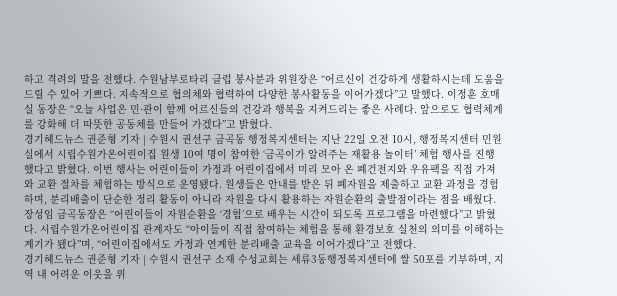하고 격려의 말을 전했다. 수원남부로타리 클럽 봉사분과 위원장은 “어르신이 건강하게 생활하시는데 도움을 드릴 수 있어 기쁘다. 지속적으로 협의체와 협력하여 다양한 봉사활동을 이어가겠다”고 말했다. 이정훈 호매실 동장은 “오늘 사업은 민·관이 함께 어르신들의 건강과 행복을 지켜드리는 좋은 사례다. 앞으로도 협력체계를 강화해 더 따뜻한 공동체를 만들어 가겠다”고 밝혔다.
경기헤드뉴스 권준형 기자 | 수원시 권선구 금곡동 행정복지센터는 지난 22일 오전 10시, 행정복지센터 민원실에서 시립수원가온어린이집 원생 10여 명이 참여한 ‘금곡이가 알려주는 재활용 놀이터’ 체험 행사를 진행했다고 밝혔다. 이번 행사는 어린이들이 가정과 어린이집에서 미리 모아 온 폐건전지와 우유팩을 직접 가져와 교환 절차를 체험하는 방식으로 운영됐다. 원생들은 안내를 받은 뒤 폐자원을 제출하고 교환 과정을 경험하며, 분리배출이 단순한 정리 활동이 아니라 자원을 다시 활용하는 자원순환의 출발점이라는 점을 배웠다. 장성임 금곡동장은 “어린이들이 자원순환을 ‘경험’으로 배우는 시간이 되도록 프로그램을 마련했다”고 밝혔다. 시립수원가온어린이집 관계자도 “아이들이 직접 참여하는 체험을 통해 환경보호 실천의 의미를 이해하는 계기가 됐다”며, “어린이집에서도 가정과 연계한 분리배출 교육을 이어가겠다”고 전했다.
경기헤드뉴스 권준형 기자 | 수원시 권선구 소재 수성교회는 세류3동행정복지센터에 쌀 50포를 기부하며, 지역 내 어려운 이웃을 위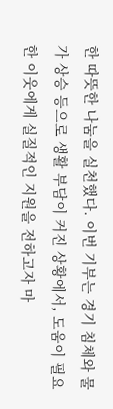한 따뜻한 나눔을 실천했다. 이번 기부는 경기 침체와 물가 상승 등으로 생활 부담이 커진 상황에서, 도움이 필요한 이웃에게 실질적인 지원을 전하고자 마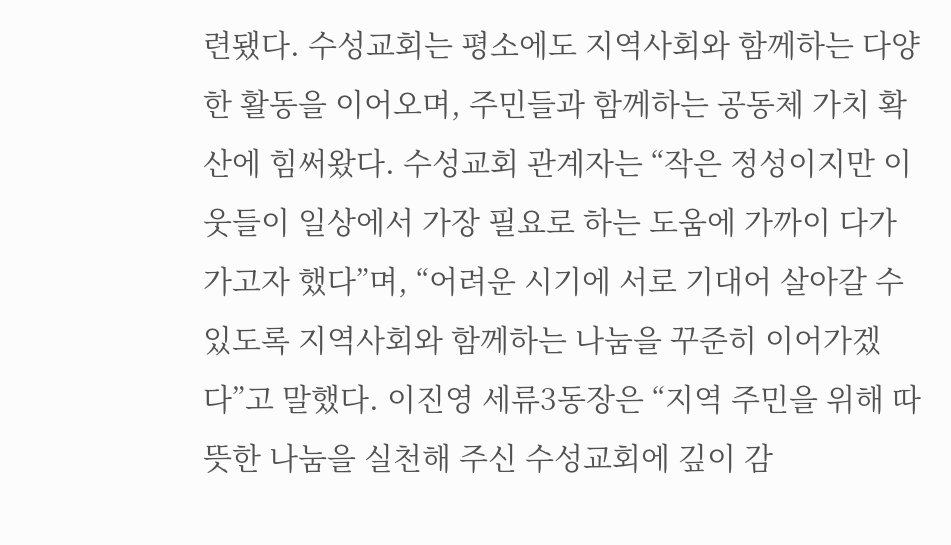련됐다. 수성교회는 평소에도 지역사회와 함께하는 다양한 활동을 이어오며, 주민들과 함께하는 공동체 가치 확산에 힘써왔다. 수성교회 관계자는 “작은 정성이지만 이웃들이 일상에서 가장 필요로 하는 도움에 가까이 다가가고자 했다”며, “어려운 시기에 서로 기대어 살아갈 수 있도록 지역사회와 함께하는 나눔을 꾸준히 이어가겠다”고 말했다. 이진영 세류3동장은 “지역 주민을 위해 따뜻한 나눔을 실천해 주신 수성교회에 깊이 감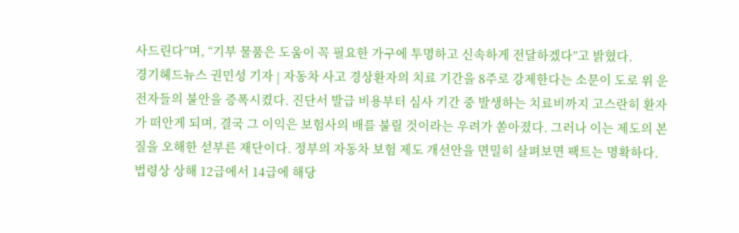사드린다”며, “기부 물품은 도움이 꼭 필요한 가구에 투명하고 신속하게 전달하겠다”고 밝혔다.
경기헤드뉴스 권민성 기자 | 자동차 사고 경상환자의 치료 기간을 8주로 강제한다는 소문이 도로 위 운전자들의 불안을 증폭시켰다. 진단서 발급 비용부터 심사 기간 중 발생하는 치료비까지 고스란히 환자가 떠안게 되며, 결국 그 이익은 보험사의 배를 불릴 것이라는 우려가 쏟아졌다. 그러나 이는 제도의 본질을 오해한 섣부른 재단이다. 정부의 자동차 보험 제도 개선안을 면밀히 살펴보면 팩트는 명확하다. 법령상 상해 12급에서 14급에 해당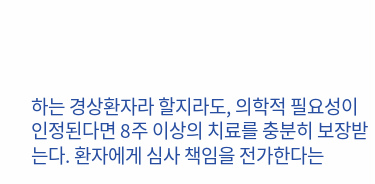하는 경상환자라 할지라도, 의학적 필요성이 인정된다면 8주 이상의 치료를 충분히 보장받는다. 환자에게 심사 책임을 전가한다는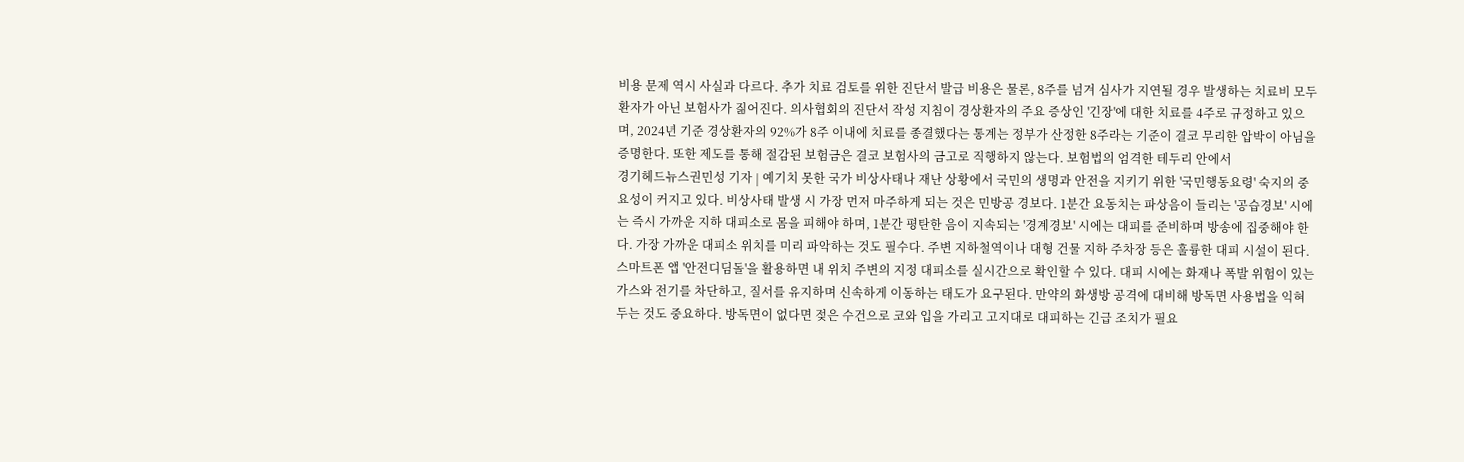비용 문제 역시 사실과 다르다. 추가 치료 검토를 위한 진단서 발급 비용은 물론, 8주를 넘겨 심사가 지연될 경우 발생하는 치료비 모두 환자가 아닌 보험사가 짊어진다. 의사협회의 진단서 작성 지침이 경상환자의 주요 증상인 '긴장'에 대한 치료를 4주로 규정하고 있으며, 2024년 기준 경상환자의 92%가 8주 이내에 치료를 종결했다는 통계는 정부가 산정한 8주라는 기준이 결코 무리한 압박이 아님을 증명한다. 또한 제도를 통해 절감된 보험금은 결코 보험사의 금고로 직행하지 않는다. 보험법의 엄격한 테두리 안에서
경기헤드뉴스권민성 기자 | 예기치 못한 국가 비상사태나 재난 상황에서 국민의 생명과 안전을 지키기 위한 '국민행동요령' 숙지의 중요성이 커지고 있다. 비상사태 발생 시 가장 먼저 마주하게 되는 것은 민방공 경보다. 1분간 요동치는 파상음이 들리는 '공습경보' 시에는 즉시 가까운 지하 대피소로 몸을 피해야 하며, 1분간 평탄한 음이 지속되는 '경계경보' 시에는 대피를 준비하며 방송에 집중해야 한다. 가장 가까운 대피소 위치를 미리 파악하는 것도 필수다. 주변 지하철역이나 대형 건물 지하 주차장 등은 훌륭한 대피 시설이 된다. 스마트폰 앱 '안전디딤돌'을 활용하면 내 위치 주변의 지정 대피소를 실시간으로 확인할 수 있다. 대피 시에는 화재나 폭발 위험이 있는 가스와 전기를 차단하고, 질서를 유지하며 신속하게 이동하는 태도가 요구된다. 만약의 화생방 공격에 대비해 방독면 사용법을 익혀두는 것도 중요하다. 방독면이 없다면 젖은 수건으로 코와 입을 가리고 고지대로 대피하는 긴급 조치가 필요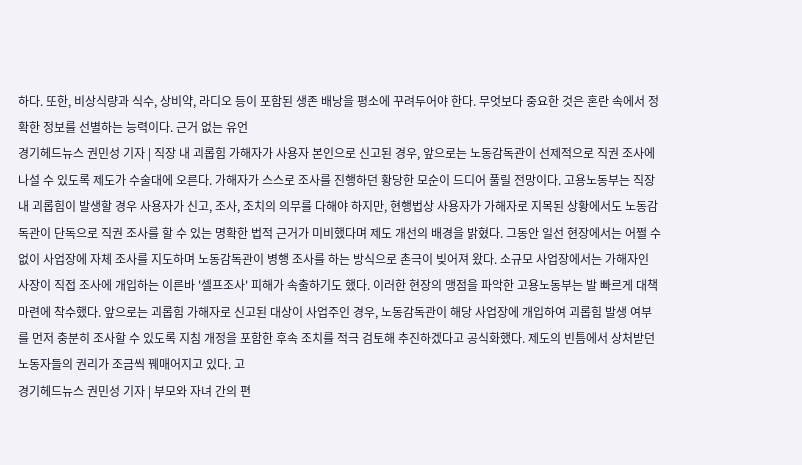하다. 또한, 비상식량과 식수, 상비약, 라디오 등이 포함된 생존 배낭을 평소에 꾸려두어야 한다. 무엇보다 중요한 것은 혼란 속에서 정확한 정보를 선별하는 능력이다. 근거 없는 유언
경기헤드뉴스 권민성 기자 | 직장 내 괴롭힘 가해자가 사용자 본인으로 신고된 경우, 앞으로는 노동감독관이 선제적으로 직권 조사에 나설 수 있도록 제도가 수술대에 오른다. 가해자가 스스로 조사를 진행하던 황당한 모순이 드디어 풀릴 전망이다. 고용노동부는 직장 내 괴롭힘이 발생할 경우 사용자가 신고, 조사, 조치의 의무를 다해야 하지만, 현행법상 사용자가 가해자로 지목된 상황에서도 노동감독관이 단독으로 직권 조사를 할 수 있는 명확한 법적 근거가 미비했다며 제도 개선의 배경을 밝혔다. 그동안 일선 현장에서는 어쩔 수 없이 사업장에 자체 조사를 지도하며 노동감독관이 병행 조사를 하는 방식으로 촌극이 빚어져 왔다. 소규모 사업장에서는 가해자인 사장이 직접 조사에 개입하는 이른바 '셀프조사' 피해가 속출하기도 했다. 이러한 현장의 맹점을 파악한 고용노동부는 발 빠르게 대책 마련에 착수했다. 앞으로는 괴롭힘 가해자로 신고된 대상이 사업주인 경우, 노동감독관이 해당 사업장에 개입하여 괴롭힘 발생 여부를 먼저 충분히 조사할 수 있도록 지침 개정을 포함한 후속 조치를 적극 검토해 추진하겠다고 공식화했다. 제도의 빈틈에서 상처받던 노동자들의 권리가 조금씩 꿰매어지고 있다. 고
경기헤드뉴스 권민성 기자 | 부모와 자녀 간의 편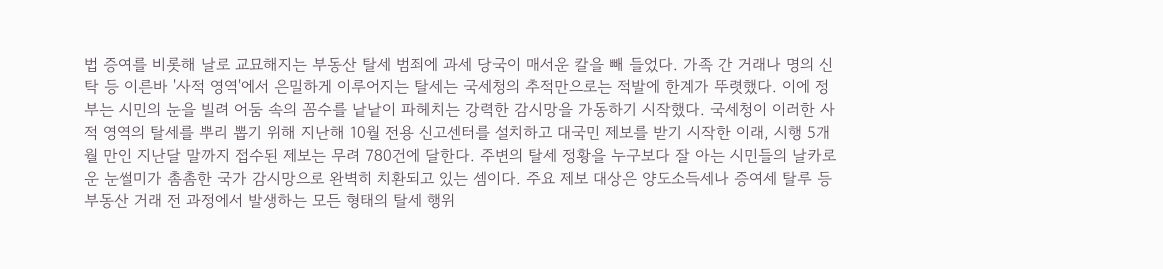법 증여를 비롯해 날로 교묘해지는 부동산 탈세 범죄에 과세 당국이 매서운 칼을 빼 들었다. 가족 간 거래나 명의 신탁 등 이른바 '사적 영역'에서 은밀하게 이루어지는 탈세는 국세청의 추적만으로는 적발에 한계가 뚜렷했다. 이에 정부는 시민의 눈을 빌려 어둠 속의 꼼수를 낱낱이 파헤치는 강력한 감시망을 가동하기 시작했다. 국세청이 이러한 사적 영역의 탈세를 뿌리 뽑기 위해 지난해 10월 전용 신고센터를 설치하고 대국민 제보를 받기 시작한 이래, 시행 5개월 만인 지난달 말까지 접수된 제보는 무려 780건에 달한다. 주변의 탈세 정황을 누구보다 잘 아는 시민들의 날카로운 눈썰미가 촘촘한 국가 감시망으로 완벽히 치환되고 있는 셈이다. 주요 제보 대상은 양도소득세나 증여세 탈루 등 부동산 거래 전 과정에서 발생하는 모든 형태의 탈세 행위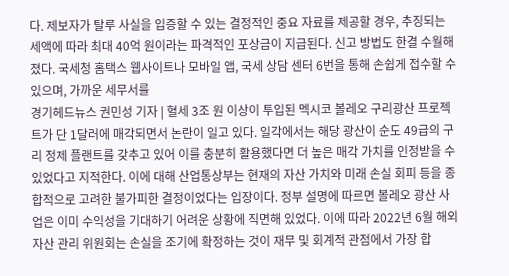다. 제보자가 탈루 사실을 입증할 수 있는 결정적인 중요 자료를 제공할 경우, 추징되는 세액에 따라 최대 40억 원이라는 파격적인 포상금이 지급된다. 신고 방법도 한결 수월해졌다. 국세청 홈택스 웹사이트나 모바일 앱, 국세 상담 센터 6번을 통해 손쉽게 접수할 수 있으며, 가까운 세무서를
경기헤드뉴스 권민성 기자 | 혈세 3조 원 이상이 투입된 멕시코 볼레오 구리광산 프로젝트가 단 1달러에 매각되면서 논란이 일고 있다. 일각에서는 해당 광산이 순도 49급의 구리 정제 플랜트를 갖추고 있어 이를 충분히 활용했다면 더 높은 매각 가치를 인정받을 수 있었다고 지적한다. 이에 대해 산업통상부는 현재의 자산 가치와 미래 손실 회피 등을 종합적으로 고려한 불가피한 결정이었다는 입장이다. 정부 설명에 따르면 볼레오 광산 사업은 이미 수익성을 기대하기 어려운 상황에 직면해 있었다. 이에 따라 2022년 6월 해외 자산 관리 위원회는 손실을 조기에 확정하는 것이 재무 및 회계적 관점에서 가장 합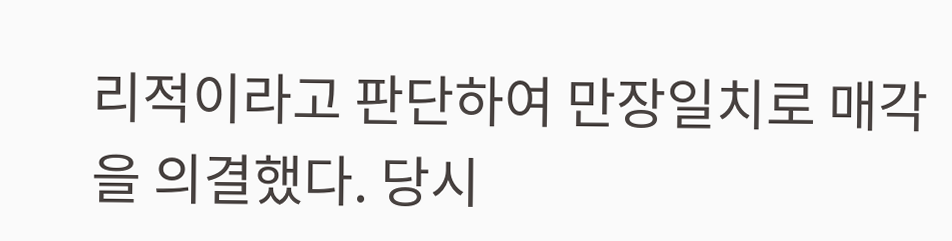리적이라고 판단하여 만장일치로 매각을 의결했다. 당시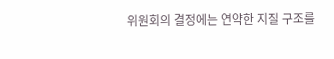위원회의 결정에는 연약한 지질 구조를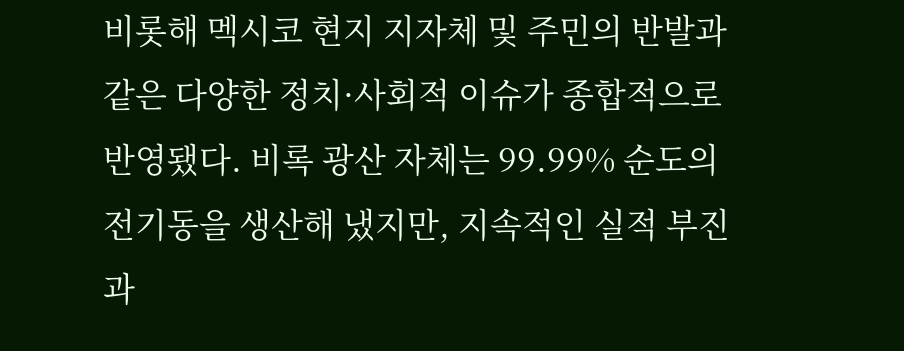비롯해 멕시코 현지 지자체 및 주민의 반발과 같은 다양한 정치·사회적 이슈가 종합적으로 반영됐다. 비록 광산 자체는 99.99% 순도의 전기동을 생산해 냈지만, 지속적인 실적 부진과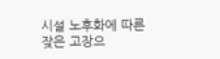시설 노후화에 따른 잦은 고장으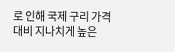로 인해 국제 구리 가격 대비 지나치게 높은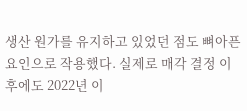생산 원가를 유지하고 있었던 점도 뼈아픈 요인으로 작용했다. 실제로 매각 결정 이후에도 2022년 이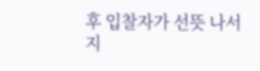후 입찰자가 선뜻 나서지